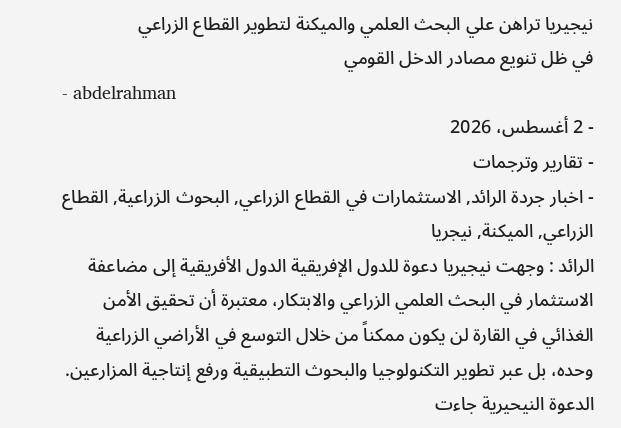نيجيريا تراهن علي البحث العلمي والميكنة لتطوير القطاع الزراعي
في ظل تنويع مصادر الدخل القومي
- abdelrahman
- 2 أغسطس، 2026
- تقارير وترجمات
- اخبار جردة الرائد, الاستثمارات في القطاع الزراعي, البحوث الزراعية, القطاع الزراعي, الميكنة, نيجريا
الرائد : وجهت نيجيريا دعوة للدول الإفريقية الدول الأفريقية إلى مضاعفة الاستثمار في البحث العلمي الزراعي والابتكار، معتبرة أن تحقيق الأمن الغذائي في القارة لن يكون ممكناً من خلال التوسع في الأراضي الزراعية وحده، بل عبر تطوير التكنولوجيا والبحوث التطبيقية ورفع إنتاجية المزارعين.
الدعوة النيحيرية جاءت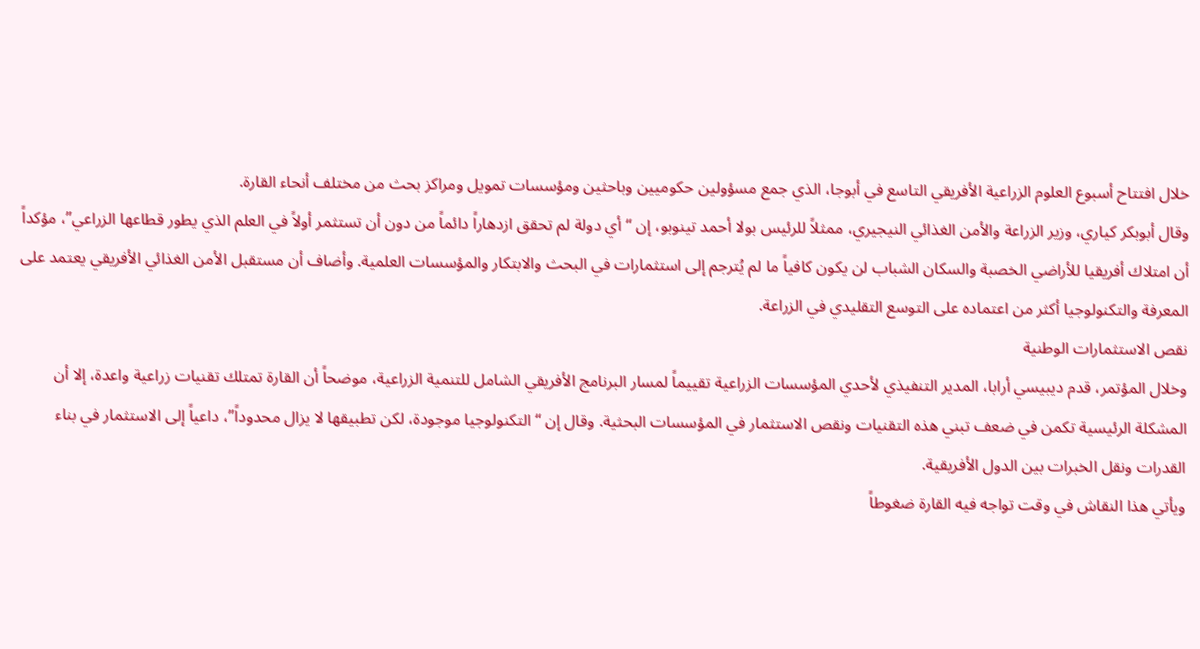خلال افتتاح أسبوع العلوم الزراعية الأفريقي التاسع في أبوجا، الذي جمع مسؤولين حكوميين وباحثين ومؤسسات تمويل ومراكز بحث من مختلف أنحاء القارة.
وقال أبوبكر كياري، وزير الزراعة والأمن الغذائي النيجيري، ممثلاً للرئيس بولا أحمد تينوبو، إن “أي دولة لم تحقق ازدهاراً دائماً من دون أن تستثمر أولاً في العلم الذي يطور قطاعها الزراعي”، مؤكداً أن امتلاك أفريقيا للأراضي الخصبة والسكان الشباب لن يكون كافياً ما لم يُترجم إلى استثمارات في البحث والابتكار والمؤسسات العلمية. وأضاف أن مستقبل الأمن الغذائي الأفريقي يعتمد على المعرفة والتكنولوجيا أكثر من اعتماده على التوسع التقليدي في الزراعة.
نقص الاستثمارات الوطنية
وخلال المؤتمر، قدم ديبيسي أرابا، المدير التنفيذي لأحدي المؤسسات الزراعية تقييماً لمسار البرنامج الأفريقي الشامل للتنمية الزراعية، موضحاً أن القارة تمتلك تقنيات زراعية واعدة، إلا أن المشكلة الرئيسية تكمن في ضعف تبني هذه التقنيات ونقص الاستثمار في المؤسسات البحثية. وقال إن “التكنولوجيا موجودة، لكن تطبيقها لا يزال محدوداً”، داعياً إلى الاستثمار في بناء القدرات ونقل الخبرات بين الدول الأفريقية.
ويأتي هذا النقاش في وقت تواجه فيه القارة ضغوطاً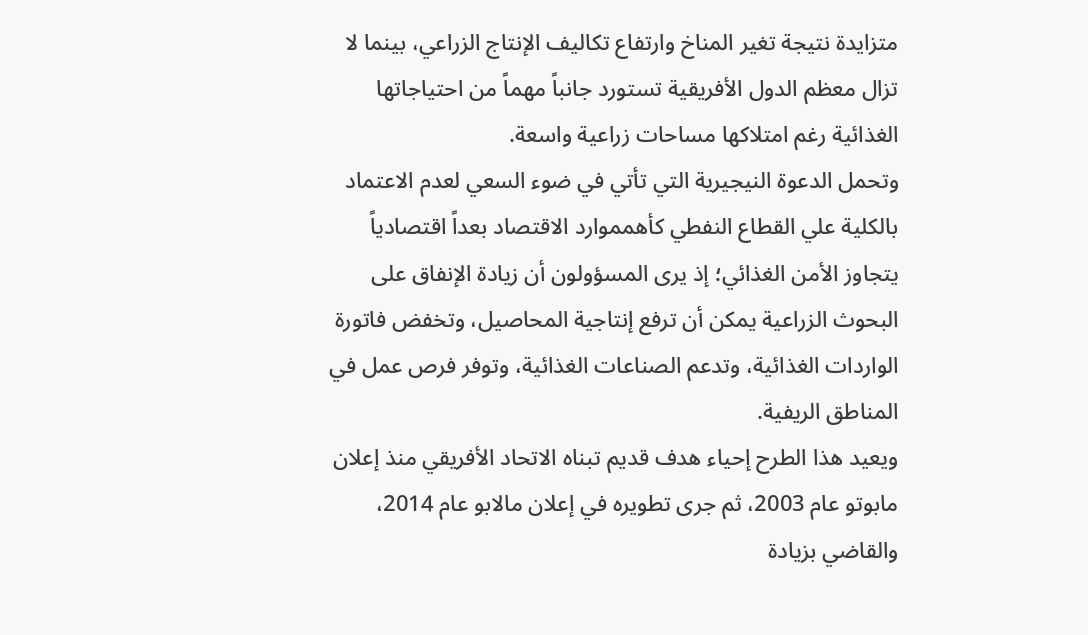متزايدة نتيجة تغير المناخ وارتفاع تكاليف الإنتاج الزراعي، بينما لا تزال معظم الدول الأفريقية تستورد جانباً مهماً من احتياجاتها الغذائية رغم امتلاكها مساحات زراعية واسعة.
وتحمل الدعوة النيجيرية التي تأتي في ضوء السعي لعدم الاعتماد بالكلية علي القطاع النفطي كأهمموارد الاقتصاد بعداً اقتصادياً يتجاوز الأمن الغذائي؛ إذ يرى المسؤولون أن زيادة الإنفاق على البحوث الزراعية يمكن أن ترفع إنتاجية المحاصيل، وتخفض فاتورة الواردات الغذائية، وتدعم الصناعات الغذائية، وتوفر فرص عمل في المناطق الريفية.
ويعيد هذا الطرح إحياء هدف قديم تبناه الاتحاد الأفريقي منذ إعلان مابوتو عام 2003، ثم جرى تطويره في إعلان مالابو عام 2014، والقاضي بزيادة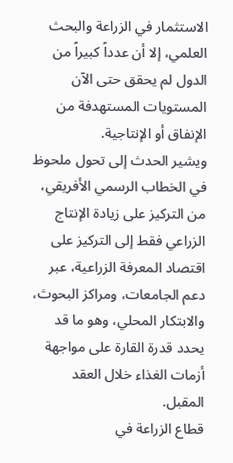الاستثمار في الزراعة والبحث العلمي، إلا أن عدداً كبيراً من الدول لم يحقق حتى الآن المستويات المستهدفة من الإنفاق أو الإنتاجية.
ويشير الحدث إلى تحول ملحوظ في الخطاب الرسمي الأفريقي، من التركيز على زيادة الإنتاج الزراعي فقط إلى التركيز على اقتصاد المعرفة الزراعية، عبر دعم الجامعات، ومراكز البحوث، والابتكار المحلي، وهو ما قد يحدد قدرة القارة على مواجهة أزمات الغذاء خلال العقد المقبل.
قطاع الزراعة في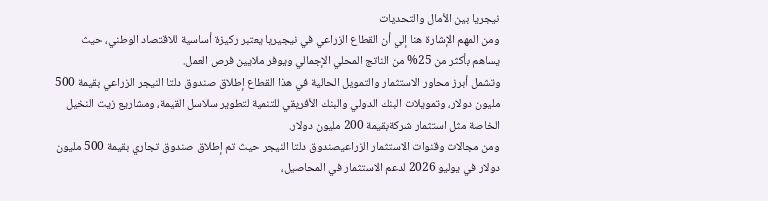نيجريا بين الأمال والتحديات
ومن المهم الإشارة هنا إلي أن القطاع الزراعي في نيجيريا يعتبر ركيزة أساسية للاقتصاد الوطني، حيث يساهم بأكثر من 25% من الناتج المحلي الإجمالي ويوفر ملايين فرص العمل.
وتشمل أبرز محاور الاستثمار والتمويل الحالية في هذا القطاع إطلاق صندوق دلتا النيجر الزراعي بقيمة 500 مليون دولار، وتمويلات البنك الدولي والبنك الأفريقي للتنمية لتطوير سلاسل القيمة، ومشاريع زيت النخيل الخاصة مثل استثمار شركةبقيمة 200 مليون دولار.
ومن مجالات وقنوات الاستثمار الزراعيصندوق دلتا النيجر حيث تم إطلاق صندوق تجاري بقيمة 500 مليون دولار في يوليو 2026 لدعم الاستثمار في المحاصيل،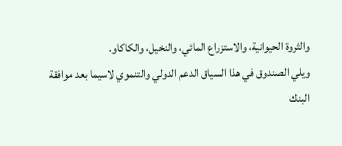والثروة الحيوانية، والاستزراع المائي، والنخيل، والكاكاو.
ويلي الصندوق في هذا السياق الدعم الدولي والتنموي لاسيما بعد موافقة البنك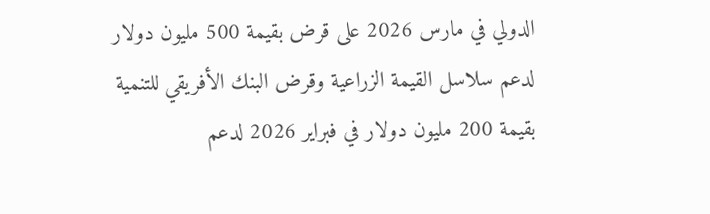الدولي في مارس 2026 على قرض بقيمة 500 مليون دولار لدعم سلاسل القيمة الزراعية وقرض البنك الأفريقي للتنمية بقيمة 200 مليون دولار في فبراير 2026 لدعم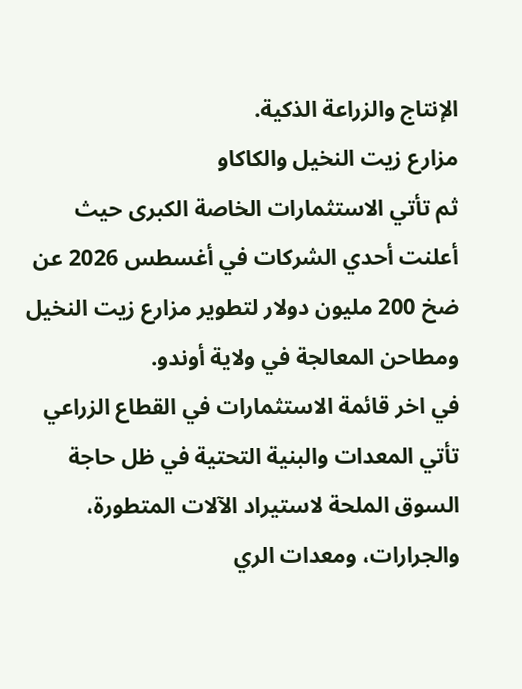الإنتاج والزراعة الذكية.
مزارع زيت النخيل والكاكاو
ثم تأتي الاستثمارات الخاصة الكبرى حيث أعلنت أحدي الشركات في أغسطس 2026 عن ضخ 200 مليون دولار لتطوير مزارع زيت النخيل ومطاحن المعالجة في ولاية أوندو.
في اخر قائمة الاستثمارات في القطاع الزراعي تأتي المعدات والبنية التحتية في ظل حاجة السوق الملحة لاستيراد الآلات المتطورة، والجرارات، ومعدات الري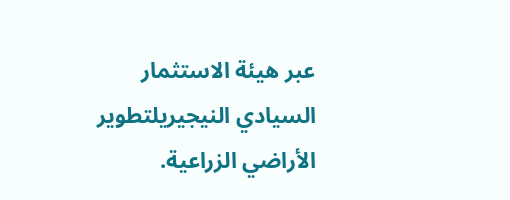عبر هيئة الاستثمار السيادي النيجيريلتطوير الأراضي الزراعية.